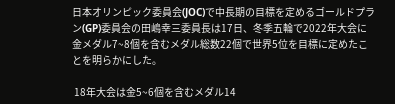日本オリンピック委員会(JOC)で中長期の目標を定めるゴールドプラン(GP)委員会の田嶋幸三委員長は17日、冬季五輪で2022年大会に金メダル7~8個を含むメダル総数22個で世界5位を目標に定めたことを明らかにした。

 18年大会は金5~6個を含むメダル14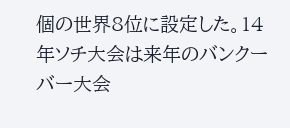個の世界8位に設定した。14年ソチ大会は来年のバンクーバー大会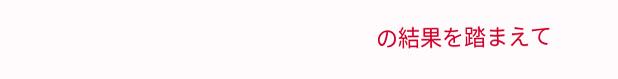の結果を踏まえて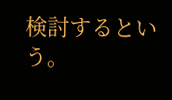検討するという。